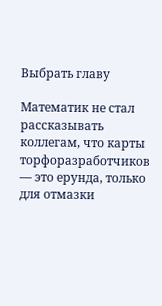Выбрать главу

Математик не стал рассказывать коллегам, что карты торфоразработчиков — это ерунда, только для отмазки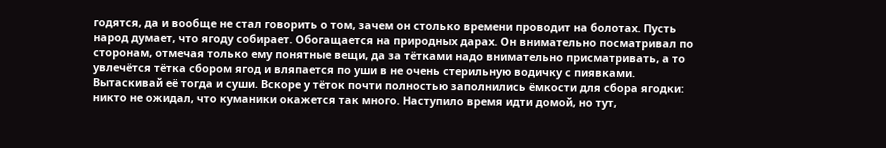годятся, да и вообще не стал говорить о том, зачем он столько времени проводит на болотах. Пусть народ думает, что ягоду собирает. Обогащается на природных дарах. Он внимательно посматривал по сторонам, отмечая только ему понятные вещи, да за тётками надо внимательно присматривать, а то увлечётся тётка сбором ягод и вляпается по уши в не очень стерильную водичку с пиявками. Вытаскивай её тогда и суши. Вскоре у тёток почти полностью заполнились ёмкости для сбора ягодки: никто не ожидал, что куманики окажется так много. Наступило время идти домой, но тут,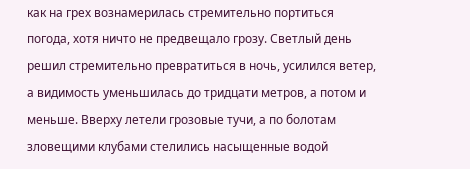как на грех вознамерилась стремительно портиться погода, хотя ничто не предвещало грозу. Светлый день решил стремительно превратиться в ночь, усилился ветер, а видимость уменьшилась до тридцати метров, а потом и меньше. Вверху летели грозовые тучи, а по болотам зловещими клубами стелились насыщенные водой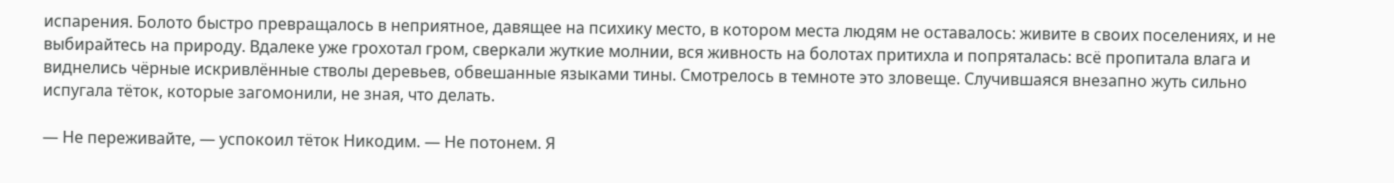испарения. Болото быстро превращалось в неприятное, давящее на психику место, в котором места людям не оставалось: живите в своих поселениях, и не выбирайтесь на природу. Вдалеке уже грохотал гром, сверкали жуткие молнии, вся живность на болотах притихла и попряталась: всё пропитала влага и виднелись чёрные искривлённые стволы деревьев, обвешанные языками тины. Смотрелось в темноте это зловеще. Случившаяся внезапно жуть сильно испугала тёток, которые загомонили, не зная, что делать.

— Не переживайте, — успокоил тёток Никодим. — Не потонем. Я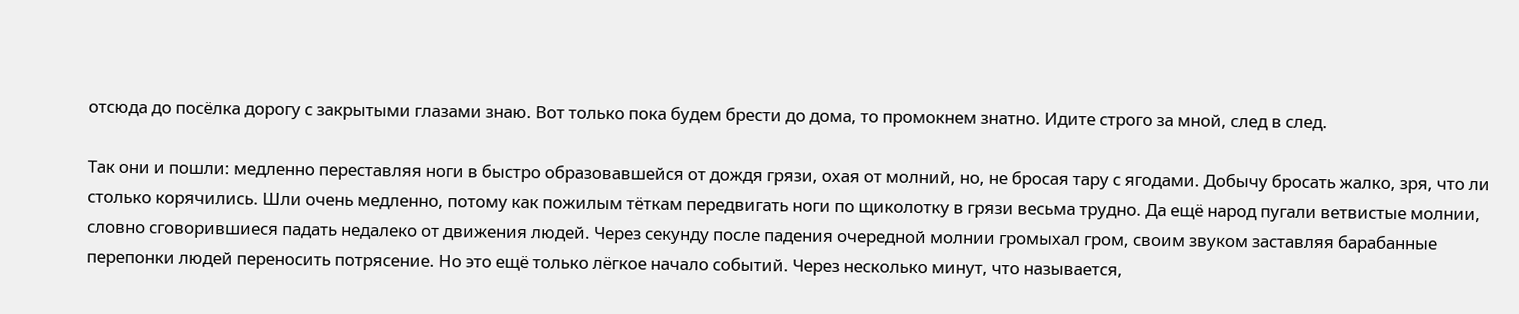отсюда до посёлка дорогу с закрытыми глазами знаю. Вот только пока будем брести до дома, то промокнем знатно. Идите строго за мной, след в след.

Так они и пошли: медленно переставляя ноги в быстро образовавшейся от дождя грязи, охая от молний, но, не бросая тару с ягодами. Добычу бросать жалко, зря, что ли столько корячились. Шли очень медленно, потому как пожилым тёткам передвигать ноги по щиколотку в грязи весьма трудно. Да ещё народ пугали ветвистые молнии, словно сговорившиеся падать недалеко от движения людей. Через секунду после падения очередной молнии громыхал гром, своим звуком заставляя барабанные перепонки людей переносить потрясение. Но это ещё только лёгкое начало событий. Через несколько минут, что называется,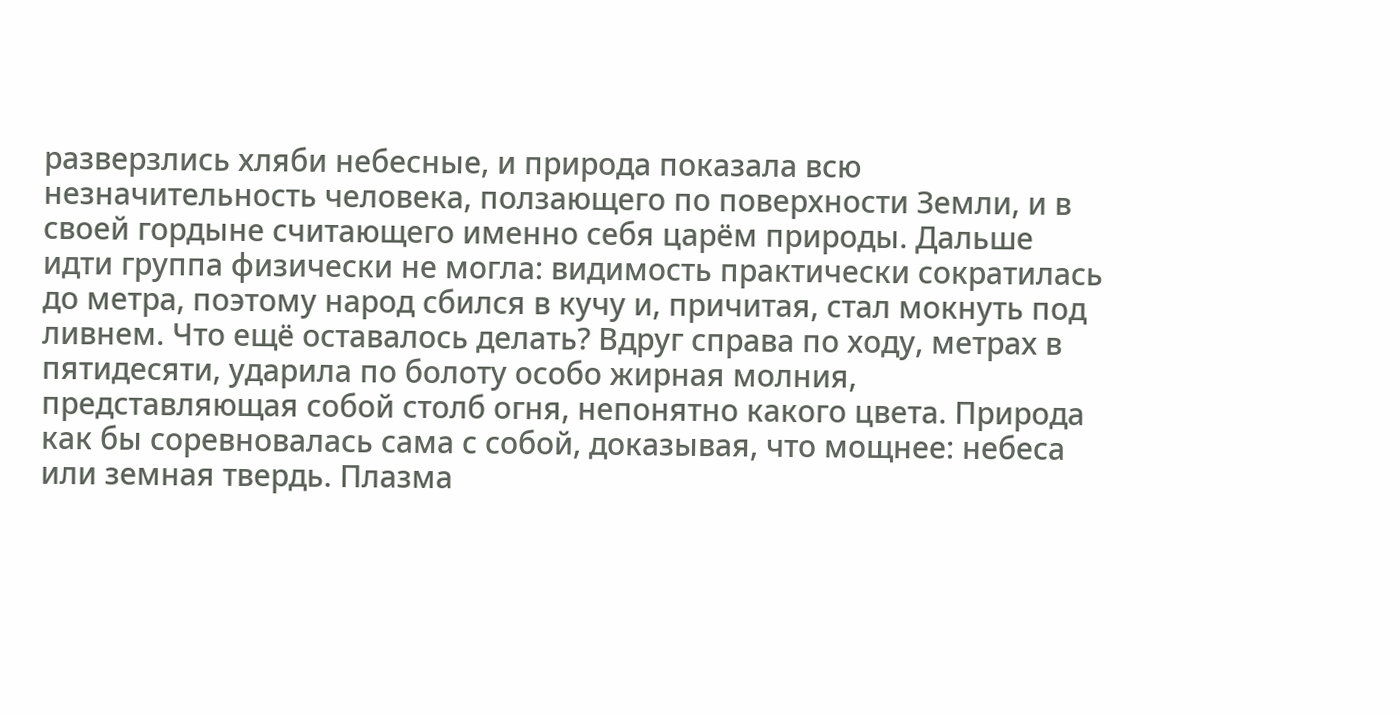разверзлись хляби небесные, и природа показала всю незначительность человека, ползающего по поверхности Земли, и в своей гордыне считающего именно себя царём природы. Дальше идти группа физически не могла: видимость практически сократилась до метра, поэтому народ сбился в кучу и, причитая, стал мокнуть под ливнем. Что ещё оставалось делать? Вдруг справа по ходу, метрах в пятидесяти, ударила по болоту особо жирная молния, представляющая собой столб огня, непонятно какого цвета. Природа как бы соревновалась сама с собой, доказывая, что мощнее: небеса или земная твердь. Плазма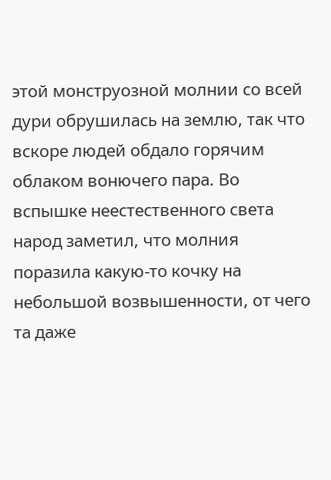этой монструозной молнии со всей дури обрушилась на землю, так что вскоре людей обдало горячим облаком вонючего пара. Во вспышке неестественного света народ заметил, что молния поразила какую-то кочку на небольшой возвышенности, от чего та даже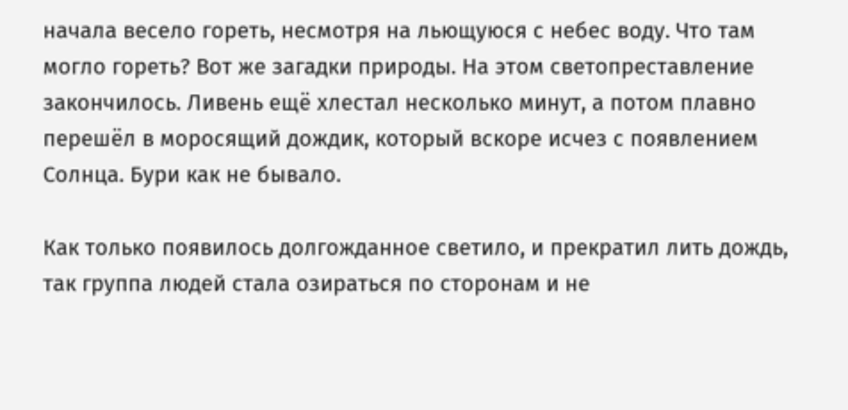начала весело гореть, несмотря на льющуюся с небес воду. Что там могло гореть? Вот же загадки природы. На этом светопреставление закончилось. Ливень ещё хлестал несколько минут, а потом плавно перешёл в моросящий дождик, который вскоре исчез с появлением Солнца. Бури как не бывало.

Как только появилось долгожданное светило, и прекратил лить дождь, так группа людей стала озираться по сторонам и не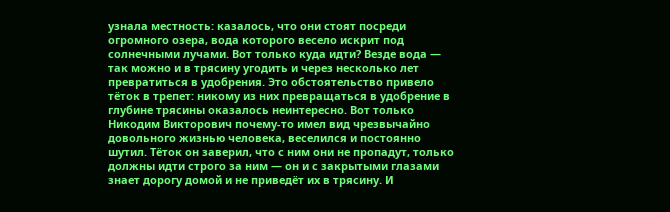узнала местность: казалось, что они стоят посреди огромного озера, вода которого весело искрит под солнечными лучами. Вот только куда идти? Везде вода — так можно и в трясину угодить и через несколько лет превратиться в удобрения. Это обстоятельство привело тёток в трепет: никому из них превращаться в удобрение в глубине трясины оказалось неинтересно. Вот только Никодим Викторович почему-то имел вид чрезвычайно довольного жизнью человека, веселился и постоянно шутил. Тёток он заверил, что с ним они не пропадут, только должны идти строго за ним — он и с закрытыми глазами знает дорогу домой и не приведёт их в трясину. И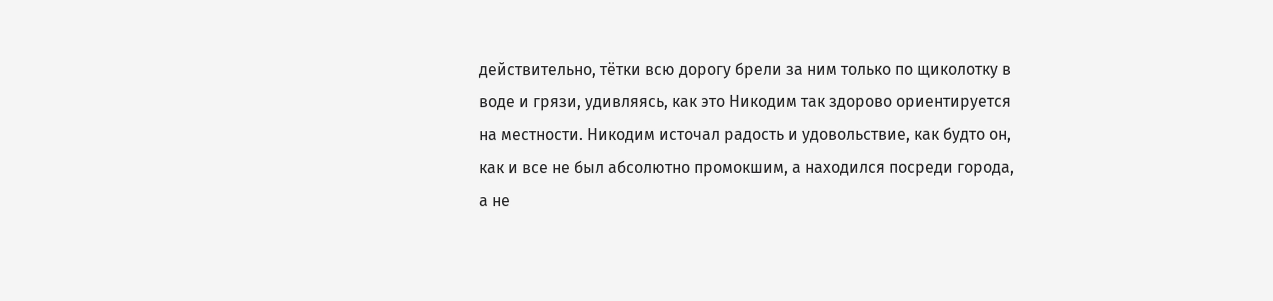действительно, тётки всю дорогу брели за ним только по щиколотку в воде и грязи, удивляясь, как это Никодим так здорово ориентируется на местности. Никодим источал радость и удовольствие, как будто он, как и все не был абсолютно промокшим, а находился посреди города, а не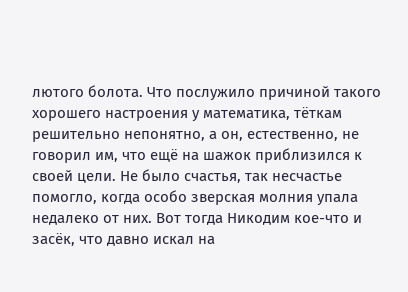лютого болота. Что послужило причиной такого хорошего настроения у математика, тёткам решительно непонятно, а он, естественно, не говорил им, что ещё на шажок приблизился к своей цели. Не было счастья, так несчастье помогло, когда особо зверская молния упала недалеко от них. Вот тогда Никодим кое-что и засёк, что давно искал на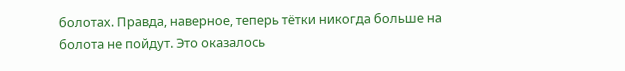болотах. Правда, наверное, теперь тётки никогда больше на болота не пойдут. Это оказалось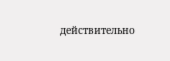действительно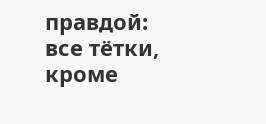правдой: все тётки, кроме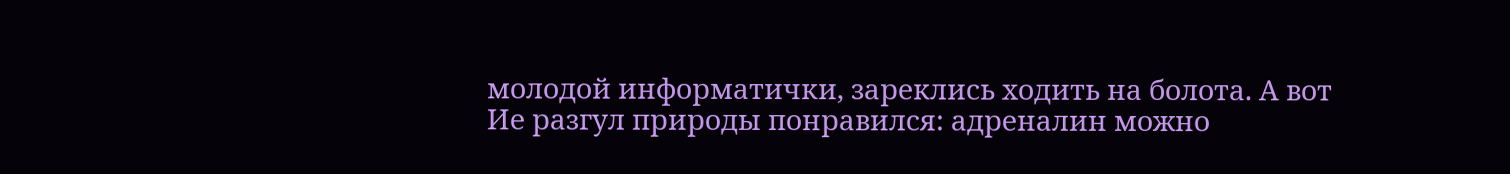молодой информатички, зареклись ходить на болота. А вот Ие разгул природы понравился: адреналин можно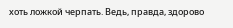хоть ложкой черпать. Ведь, правда, здорово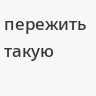пережить такую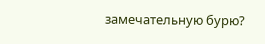замечательную бурю?